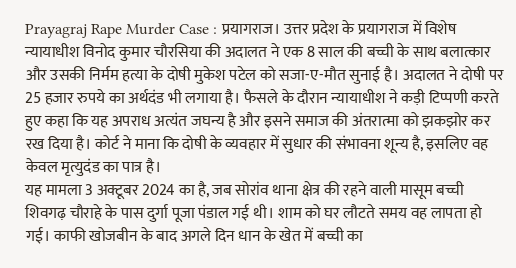Prayagraj Rape Murder Case : प्रयागराज। उत्तर प्रदेश के प्रयागराज में विशेष न्यायाधीश विनोद कुमार चौरसिया की अदालत ने एक 8 साल की बच्ची के साथ बलात्कार और उसकी निर्मम हत्या के दोषी मुकेश पटेल को सजा-ए-मौत सुनाई है। अदालत ने दोषी पर 25 हजार रुपये का अर्थदंड भी लगाया है। फैसले के दौरान न्यायाधीश ने कड़ी टिप्पणी करते हुए कहा कि यह अपराध अत्यंत जघन्य है और इसने समाज की अंतरात्मा को झकझोर कर रख दिया है। कोर्ट ने माना कि दोषी के व्यवहार में सुधार की संभावना शून्य है, इसलिए वह केवल मृत्युदंड का पात्र है।
यह मामला 3 अक्टूबर 2024 का है, जब सोरांव थाना क्षेत्र की रहने वाली मासूम बच्ची शिवगढ़ चौराहे के पास दुर्गा पूजा पंडाल गई थी। शाम को घर लौटते समय वह लापता हो गई। काफी खोजबीन के बाद अगले दिन धान के खेत में बच्ची का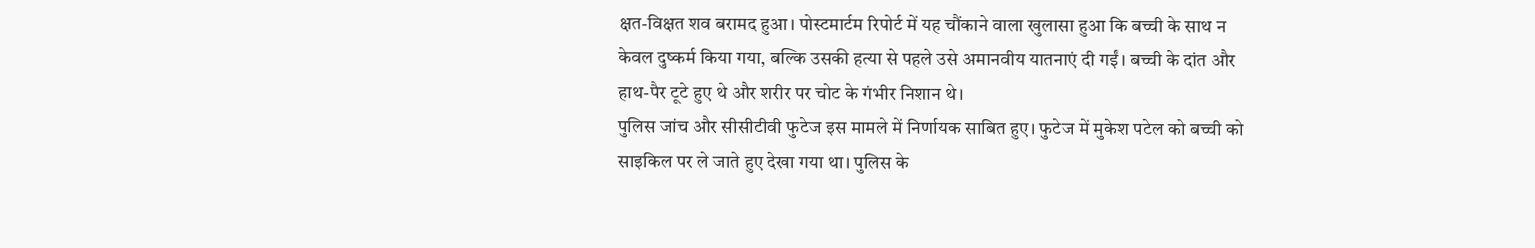क्षत-विक्षत शव बरामद हुआ। पोस्टमार्टम रिपोर्ट में यह चौंकाने वाला खुलासा हुआ कि बच्ची के साथ न केवल दुष्कर्म किया गया, बल्कि उसकी हत्या से पहले उसे अमानवीय यातनाएं दी गईं। बच्ची के दांत और हाथ-पैर टूटे हुए थे और शरीर पर चोट के गंभीर निशान थे।
पुलिस जांच और सीसीटीवी फुटेज इस मामले में निर्णायक साबित हुए। फुटेज में मुकेश पटेल को बच्ची को साइकिल पर ले जाते हुए देखा गया था। पुलिस के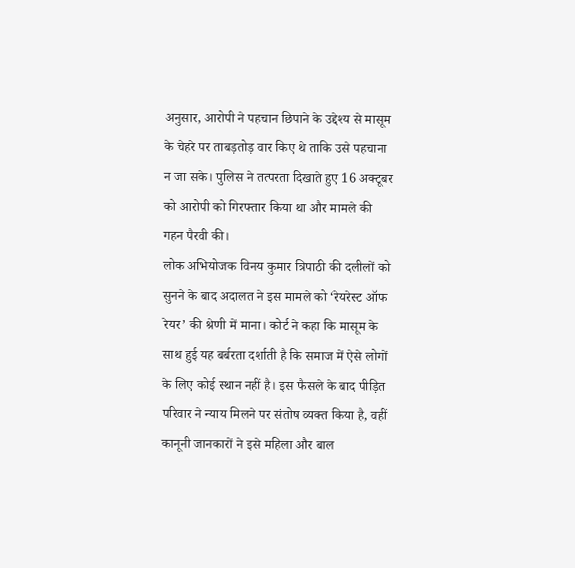अनुसार, आरोपी ने पहचान छिपाने के उद्देश्य से मासूम के चेहरे पर ताबड़तोड़ वार किए थे ताकि उसे पहचाना न जा सके। पुलिस ने तत्परता दिखाते हुए 16 अक्टूबर को आरोपी को गिरफ्तार किया था और मामले की गहन पैरवी की।
लोक अभियोजक विनय कुमार त्रिपाठी की दलीलों को सुनने के बाद अदालत ने इस मामले को ‘रेयरेस्ट ऑफ रेयर’ की श्रेणी में माना। कोर्ट ने कहा कि मासूम के साथ हुई यह बर्बरता दर्शाती है कि समाज में ऐसे लोगों के लिए कोई स्थान नहीं है। इस फैसले के बाद पीड़ित परिवार ने न्याय मिलने पर संतोष व्यक्त किया है, वहीं कानूनी जानकारों ने इसे महिला और बाल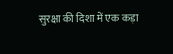सुरक्षा की दिशा में एक कड़ा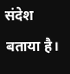संदेश बताया है।